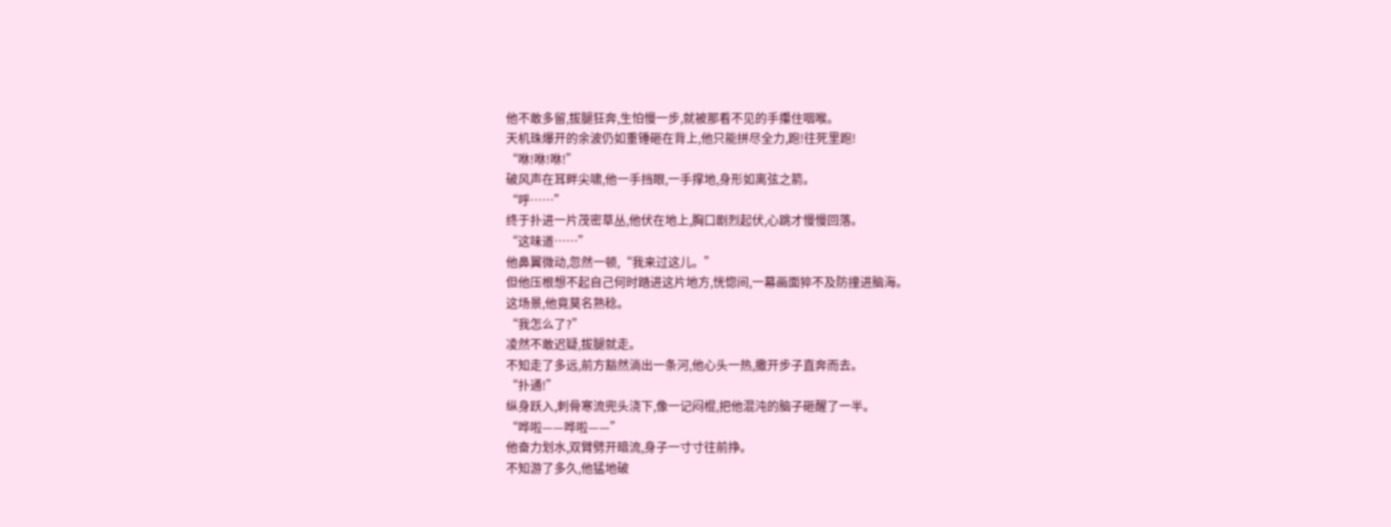他不敢多留,拔腿狂奔,生怕慢一步,就被那看不见的手攥住咽喉。
天机珠爆开的余波仍如重锤砸在背上,他只能拼尽全力,跑!往死里跑!
“咻!咻!咻!”
破风声在耳畔尖啸,他一手挡眼,一手撑地,身形如离弦之箭。
“呼……”
终于扑进一片茂密草丛,他伏在地上,胸口剧烈起伏,心跳才慢慢回落。
“这味道……”
他鼻翼微动,忽然一顿,“我来过这儿。”
但他压根想不起自己何时踏进这片地方,恍惚间,一幕画面猝不及防撞进脑海。
这场景,他竟莫名熟稔。
“我怎么了?”
凌然不敢迟疑,拔腿就走。
不知走了多远,前方豁然淌出一条河,他心头一热,撒开步子直奔而去。
“扑通!”
纵身跃入,刺骨寒流兜头浇下,像一记闷棍,把他混沌的脑子砸醒了一半。
“哗啦——哗啦——”
他奋力划水,双臂劈开暗流,身子一寸寸往前挣。
不知游了多久,他猛地破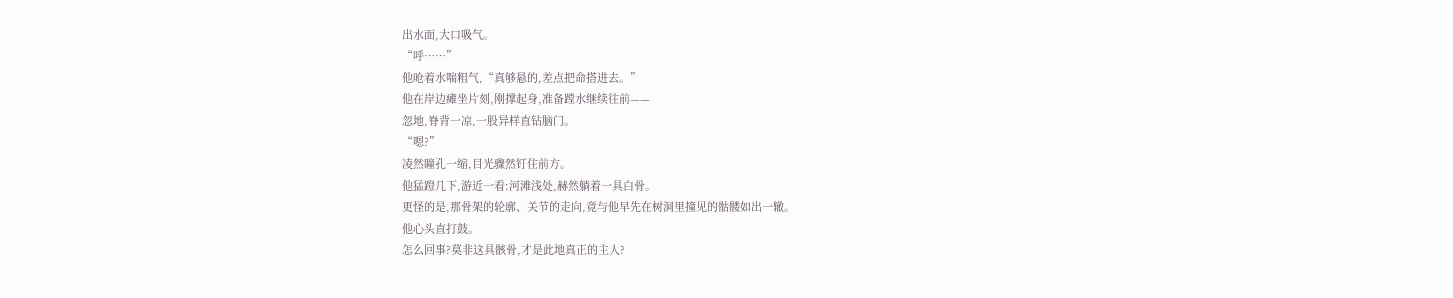出水面,大口吸气。
“呼……”
他呛着水喘粗气,“真够悬的,差点把命搭进去。”
他在岸边瘫坐片刻,刚撑起身,准备蹚水继续往前——
忽地,脊背一凉,一股异样直钻脑门。
“嗯?”
凌然瞳孔一缩,目光骤然钉住前方。
他猛蹬几下,游近一看:河滩浅处,赫然躺着一具白骨。
更怪的是,那骨架的轮廓、关节的走向,竟与他早先在树洞里撞见的骷髅如出一辙。
他心头直打鼓。
怎么回事?莫非这具骸骨,才是此地真正的主人?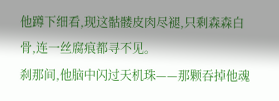他蹲下细看,现这骷髅皮肉尽褪,只剩森森白骨,连一丝腐痕都寻不见。
刹那间,他脑中闪过天机珠——那颗吞掉他魂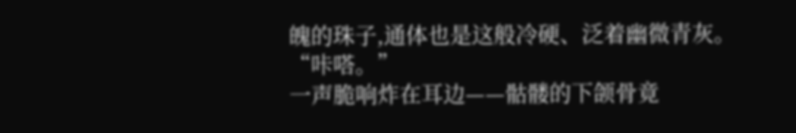魄的珠子,通体也是这般冷硬、泛着幽微青灰。
“咔嗒。”
一声脆响炸在耳边——骷髅的下颌骨竟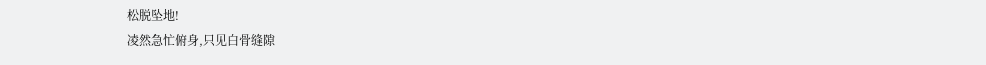松脱坠地!
凌然急忙俯身,只见白骨缝隙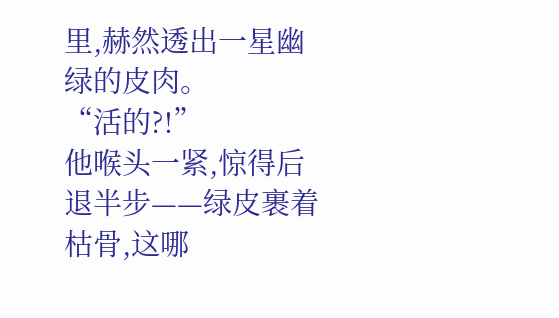里,赫然透出一星幽绿的皮肉。
“活的?!”
他喉头一紧,惊得后退半步——绿皮裹着枯骨,这哪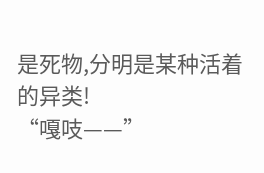是死物,分明是某种活着的异类!
“嘎吱——”